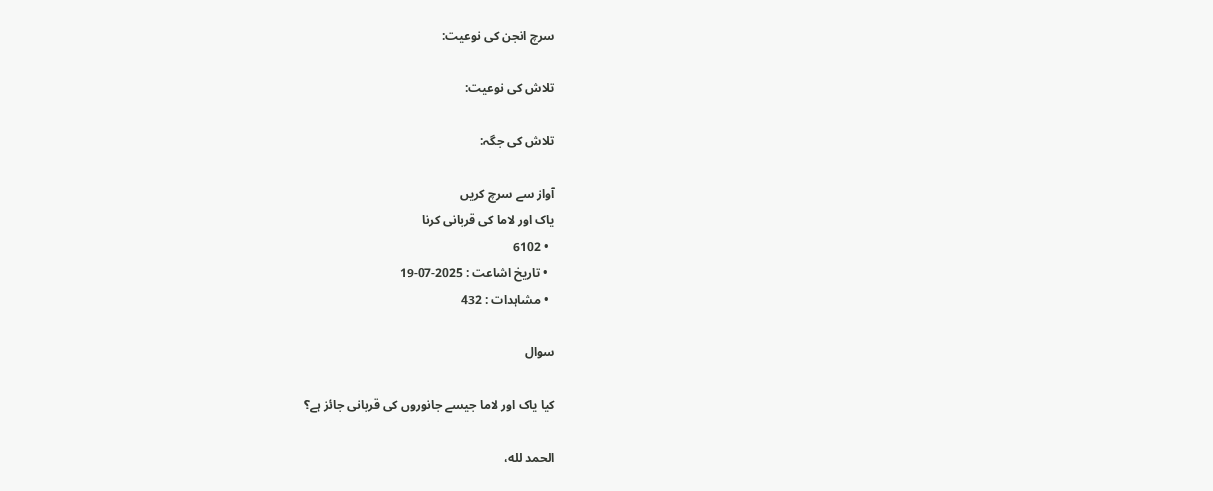سرچ انجن کی نوعیت:

تلاش کی نوعیت:

تلاش کی جگہ:

آواز سے سرچ کریں
یاک اور لاما کی قربانی کرنا
  • 6102
  • تاریخ اشاعت : 2025-07-19
  • مشاہدات : 432

سوال

کیا یاک اور لاما جیسے جانوروں کی قربانی جائز ہے؟

الحمد لله،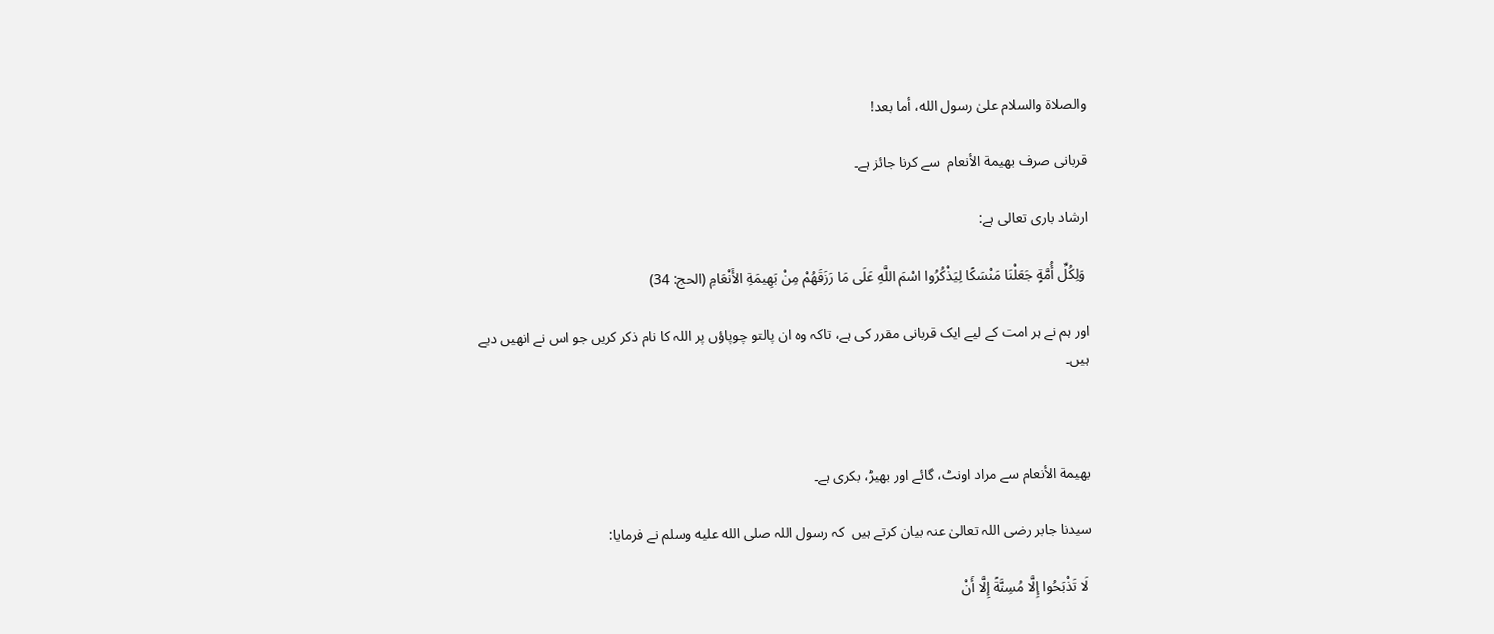والصلاة والسلام علىٰ رسول الله، أما بعد!

قربانی صرف بهيمة الأنعام  سے کرنا جائز ہے۔

ارشاد باری تعالی ہے:

 وَلِكُلِّ أُمَّةٍ جَعَلْنَا مَنْسَكًا لِيَذْكُرُوا اسْمَ اللَّهِ عَلَى مَا رَزَقَهُمْ مِنْ بَهِيمَةِ الأَنْعَامِ (الحج: 34)

اور ہم نے ہر امت کے لیے ایک قربانی مقرر کی ہے، تاکہ وہ ان پالتو چوپاؤں پر اللہ کا نام ذکر کریں جو اس نے انھیں دیے ہیں۔



بهيمة الأنعام سے مراد اونٹ، گائے اور بھیڑ، بکری ہے۔

سیدنا جابر رضی اللہ تعالیٰ عنہ بیان کرتے ہیں  کہ رسول اللہ صلى الله عليه وسلم نے فرمایا:

 لَا تَذْبَحُوا إِلَّا مُسِنَّةً إِلَّا أَنْ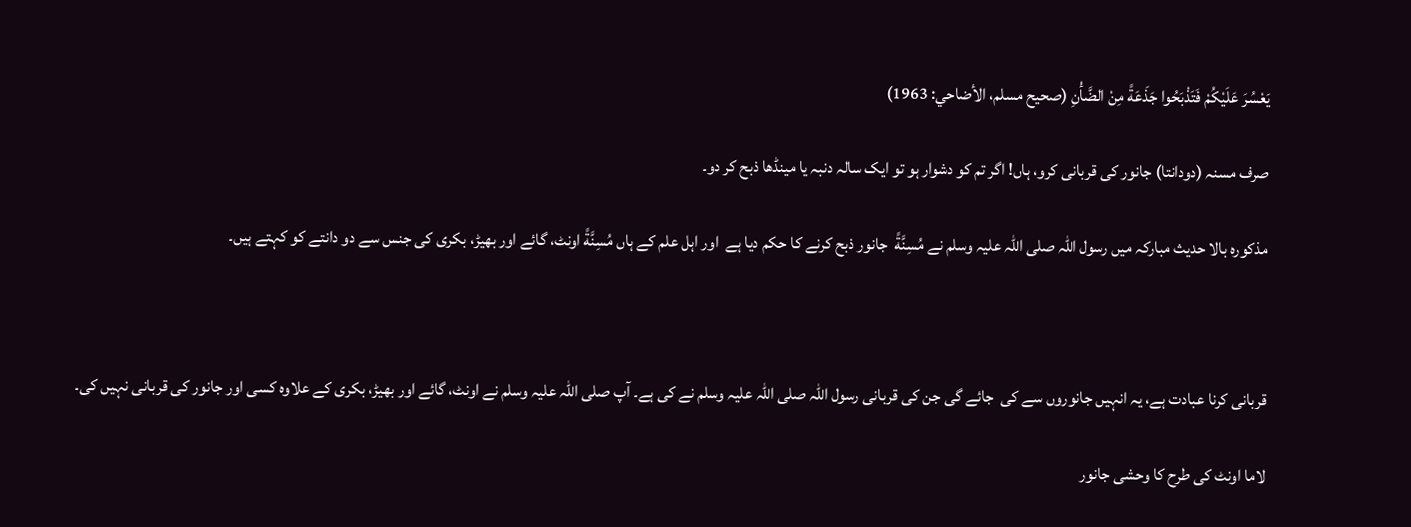يَعْسُرَ عَلَيْكُمْ فَتَذْبَحُوا جَذَعَةً مِنْ الضَّأْنِ (صحيح مسلم، الأضاحي: 1963)

صرف مسنہ (دودانتا) جانور کی قربانی کرو، ہاں! اگر تم کو دشوار ہو تو ایک سالہ دنبہ یا مینڈھا ذبح کر دو۔

مذکورہ بالا حدیث مبارکہ میں رسول اللہ صلی اللہ علیہ وسلم نے مُسِنَّةً  جانور ذبح کرنے کا حکم دیا ہے  اور اہل علم کے ہاں مُسِنَّةً اونٹ، گائے اور بھیڑ، بكرى كى جنس سے دو دانتے كو كہتے ہيں۔



قربانی کرنا عبادت ہے، یہ انہیں جانوروں سے کی  جائے گی جن کی قربانی رسول اللہ صلی اللہ علیہ وسلم نے کی ہے۔ آپ صلی اللہ علیہ وسلم نے اونٹ، گائے اور بھیڑ، بکری کے علاوہ کسی اور جانور کی قربانی نہیں کی۔

لاما اونٹ کی طرح کا وحشی جانور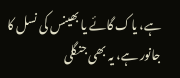ہے، یاک گائے یا بھینس کی نسل کا جانور ہے، یہ بھی جنگلی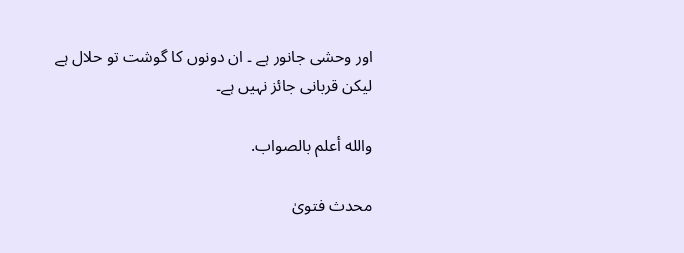اور وحشی جانور ہے ۔ ان دونوں کا گوشت تو حلال ہے لیکن قربانی جائز نہیں ہے۔

والله أعلم بالصواب.

محدث فتویٰ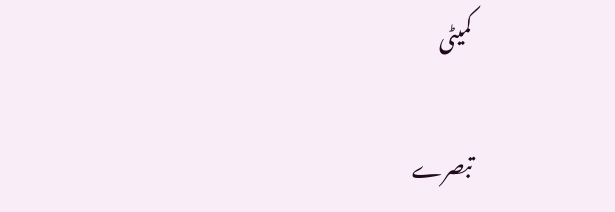کمیٹی

تبصرے